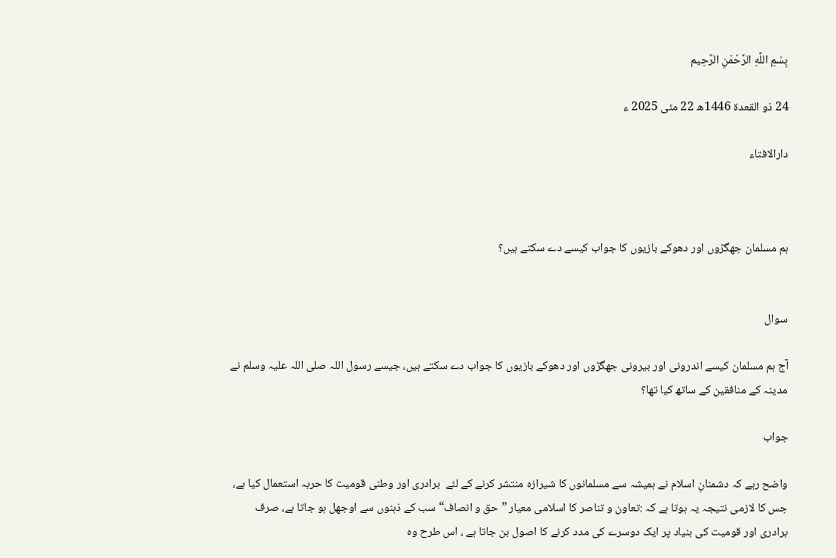بِسْمِ اللَّهِ الرَّحْمَنِ الرَّحِيم

24 ذو القعدة 1446ھ 22 مئی 2025 ء

دارالافتاء



ہم مسلمان جھگڑوں اور دھوکے بازیوں کا جواب کیسے دے سکتے ہیں؟


سوال

آج ہم مسلمان کیسے اندرونی اور بیرونی جھگڑوں اور دھوکے بازیوں کا جواب دے سکتے ہیں، جیسے رسول اللہ صلی اللہ علیہ وسلم نے مدینہ کے منافقین کے ساتھ کیا تھا؟

جواب

واضح رہے کہ دشمنانِ اسلام نے ہمیشہ سے مسلمانوں کا شیرازہ منتشر کرنے کے لئے  برادری اور وطنی قومیت کا حربہ استعمال کیا ہے، جس کا لازمی نتیجہ یہ ہوتا ہے کہ :تعاون و تناصر کا اسلامی معیار ”حق و انصاف“ سب کے ذہنوں سے اوجھل ہو جاتا ہے، صرف برادری اور قومیت کی بنیاد پر ایک دوسرے کی مدد کرنے کا اصول بن جاتا ہے ، اس طرح وہ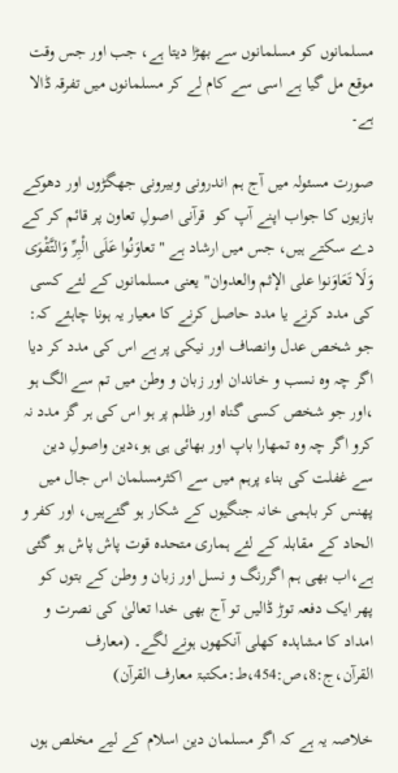مسلمانوں کو مسلمانوں سے بھڑا دیتا ہے، جب اور جس وقت موقع مل گیا ہے اسی سے کام لے کر مسلمانوں میں تفرقہ ڈالا ہے۔

صورت مسئولہ میں آج ہم اندرونی وبیرونی جھگڑوں اور دھوکے بازیوں کا جواب اپنے آپ کو  قرآنی اصولِ تعاون پر قائم کر کے دے سکتے ہیں، جس میں ارشاد ہے "تعاوَنُوا عَلَى الْبِرِّ وَالتَّقْوَى وَلَا تَعَاوَنوا على الإثم والعدوان" یعنی مسلمانوں کے لئے کسی کی مدد کرنے یا مدد حاصل کرنے کا معیار یہ ہونا چاہئے کہ: جو شخص عدل وانصاف اور نیکی پر ہے اس کی مدد کر دیا اگر چہ وہ نسب و خاندان اور زبان و وطن میں تم سے الگ ہو ،اور جو شخص کسی گناہ اور ظلم پر ہو اس کی ہر گز مدد نہ کرو اگر چہ وہ تمھارا باپ اور بھائی ہی ہو،دین واصولِ دین سے غفلت کی بناء پرہم میں سے اکثرمسلمان اس جال میں پھنس کر باہمی خانہ جنگیوں کے شکار ہو گئےہیں، اور کفر و الحاد کے مقابلہ کے لئے ہماری متحدہ قوت پاش پاش ہو گئی ہے،اب بھی ہم اگررنگ و نسل اور زبان و وطن کے بتوں کو پھر ایک دفعہ توڑ ڈالیں تو آج بھی خدا تعالیٰ کی نصرت و امداد کا مشاہدہ کھلی آنکھوں ہونے لگے۔ (معارف القرآن،ج:8،ص:454،ط:مکتبۃ معارف القرآن)

خلاصہ یہ ہے کہ اگر مسلمان دین اسلام کے لیے مخلص ہوں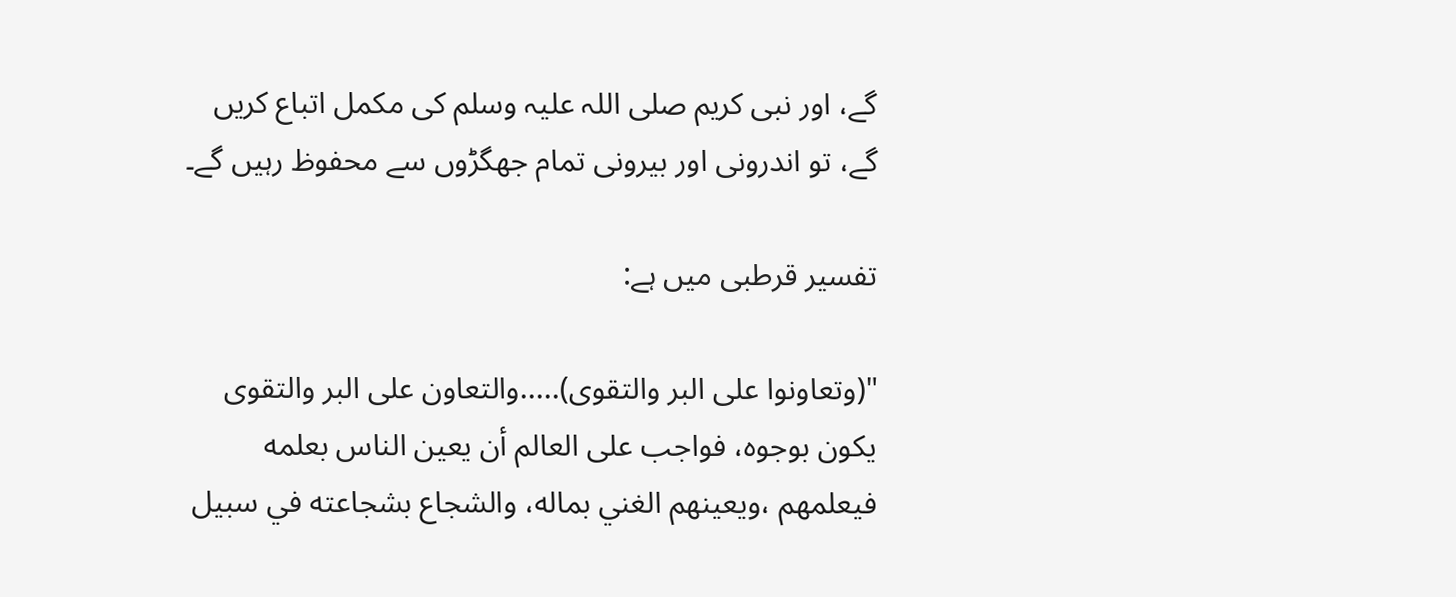گے، اور نبی کریم صلی اللہ علیہ وسلم کی مکمل اتباع کریں گے، تو اندرونی اور بیرونی تمام جھگڑوں سے محفوظ رہیں گے۔

تفسیر قرطبی میں ہے:

"(وتعاونوا على البر والتقوى).....والتعاون على البر والتقوى يكون بوجوه، فواجب على العالم أن يعين الناس بعلمه فيعلمهم ،ويعينهم الغني بماله، والشجاع بشجاعته في سبيل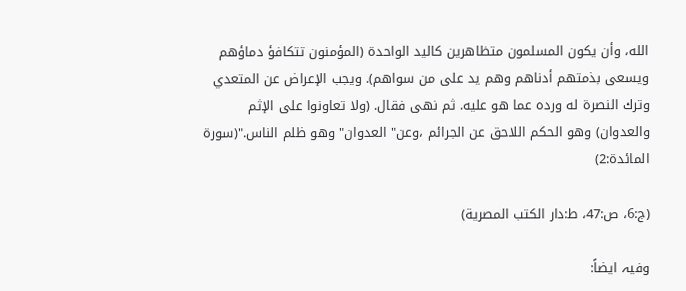الله، وأن يكون المسلمون متظاهرين كاليد الواحدة (المؤمنون تتكافؤ دماؤهم ويسعى بذمتهم أدناهم وهم يد على من سواهم). ويجب الإعراض عن المتعدي وترك النصرة له ورده عما هو عليه. ثم نهى فقال. (ولا تعاونوا على الإثم والعدوان) وهو الحكم اللاحق عن الجرائم ،وعن" العدوان" وهو ظلم الناس."(سورۃ المائدۃ:2)

(ج:6، ص:47، ط:دار الکتب المصریة)

وفیہ ایضاً: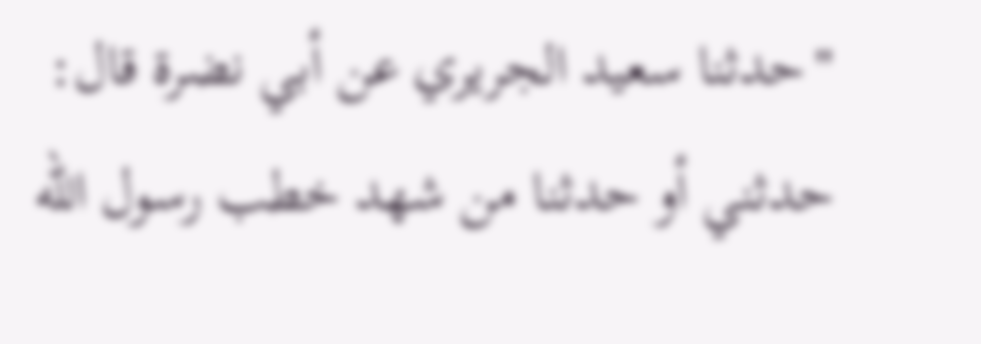"حدثنا سعيد الجريري عن أبي نضرة قال: حدثني أو حدثنا من شهد خطب رسول الله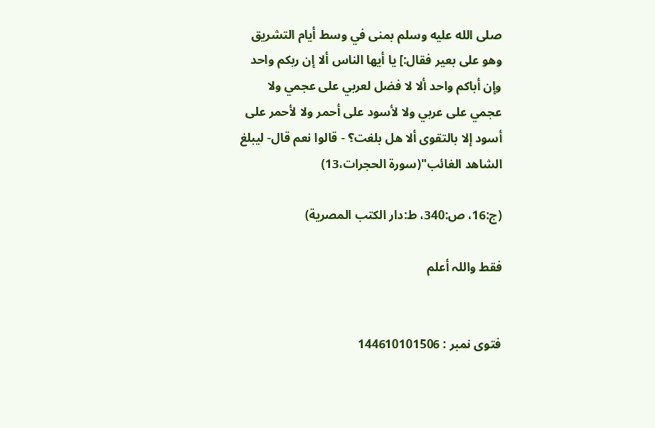صلى الله عليه وسلم بمنى في وسط أيام التشريق وهو على بعير فقال:] يا أيها الناس ألا إن ربكم واحد وإن أباكم واحد ألا لا فضل لعربي على عجمي ولا عجمي على عربي ولا لأسود على أحمر ولا لأحمر على أسود إلا بالتقوى ألا هل بلغت؟ - قالوا نعم قال- ليبلغ الشاهد الغائب"(سورۃ الحجرات،13)

(ج:16، ص:340، ط:دار الکتب المصریة)

فقط واللہ أعلم


فتوی نمبر : 144610101506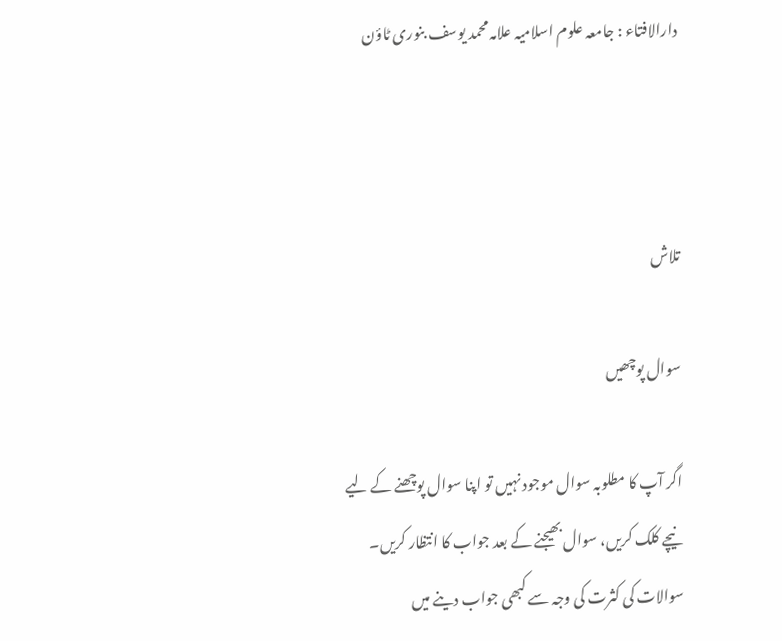دارالافتاء : جامعہ علوم اسلامیہ علامہ محمد یوسف بنوری ٹاؤن



تلاش

سوال پوچھیں

اگر آپ کا مطلوبہ سوال موجود نہیں تو اپنا سوال پوچھنے کے لیے نیچے کلک کریں، سوال بھیجنے کے بعد جواب کا انتظار کریں۔ سوالات کی کثرت کی وجہ سے کبھی جواب دینے میں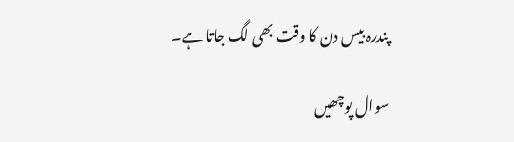پندرہ بیس دن کا وقت بھی لگ جاتا ہے۔

سوال پوچھیں